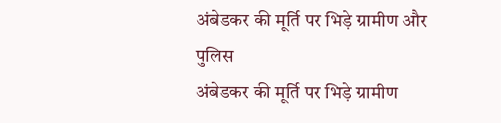अंबेडकर की मूर्ति पर भिड़े ग्रामीण और पुलिस
अंबेडकर की मूर्ति पर भिड़े ग्रामीण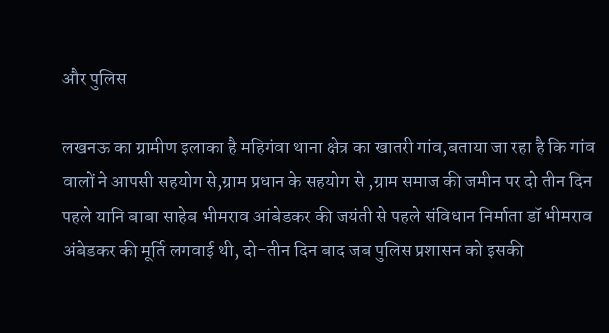और पुलिस

लखनऊ का ग्रामीण इलाका है महिगंवा थाना क्षेत्र का खातरी गांव,बताया जा रहा है कि गांव वालों ने आपसी सहयोग से,ग्राम प्रधान के सहयोग से ,ग्राम समाज की जमीन पर दो तीन दिन पहले यानि बाबा साहेब भीमराव आंबेडकर की जयंती से पहले संविधान निर्माता डॉ भीमराव अंबेडकर की मूर्ति लगवाई थी, दो-तीन दिन बाद जब पुलिस प्रशासन को इसकी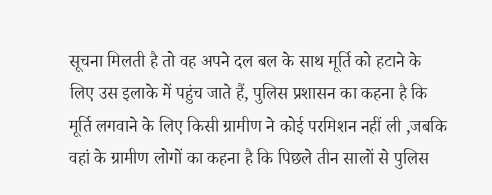सूचना मिलती है तो वह अपने दल बल के साथ मूर्ति को हटाने के लिए उस इलाके में पहुंच जाते हैं, पुलिस प्रशासन का कहना है कि मूर्ति लगवाने के लिए किसी ग्रामीण ने कोई परमिशन नहीं ली ,जबकि वहां के ग्रामीण लोगों का कहना है कि पिछले तीन सालों से पुलिस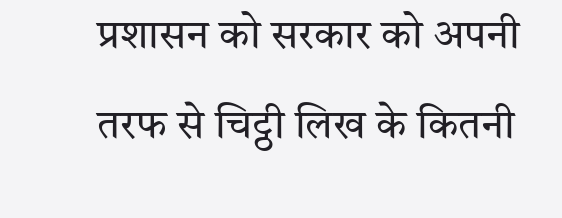प्रशासन को सरकार को अपनी तरफ से चिट्ठी लिख के कितनी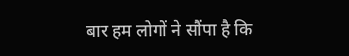बार हम लोगों ने सौंपा है कि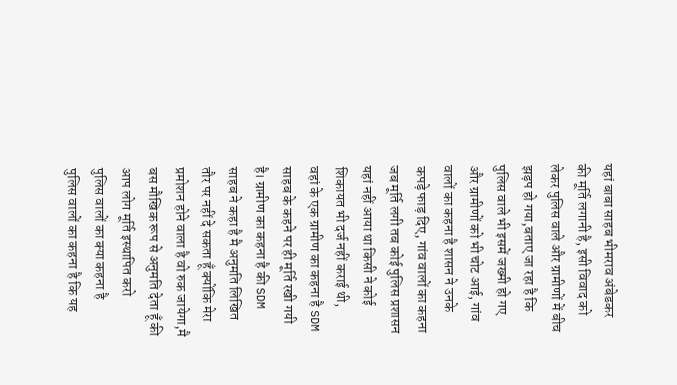यहां बाबा साहब भीमराव अंबेडकर की मूर्ति लगानी है, इसी विवाद को लेकर पुलिस वाले और ग्रामीणों में बीच झड़प हो गया,बताए जा रहा है कि पुलिस वाले भी इसमें जख्मी हो गए और ग्रामीणों को भी चोट आई, गांव वालों का कहना है शासन ने उनके कपड़े फाड़ दिए, गांव वालों का कहना जब मूर्ति लगी तब कोई पुलिस प्रशासन यहां नहीं आया था किसी ने कोई शिकायत भी दर्ज नहीं कराई थी,
वहां के एक ग्रामीण का कहना है SDM साहब के कहने पर ही मूर्ति रखी गयी है। ग्रामीण का कहना है की SDM साहब ने कहा है मै अनुमति लिखित तौर पर नहीं दे सकता हूँ क्योंकि मेरा प्रमोशन होने वाला है वो रुक जायेगा,मै बस मौखिक रूप से अनुमति देता हूँ की आप लोग मूर्ति इस्थापित करो
पुलिस वालों का क्या कहना है
पुलिस वालों का कहना है कि यह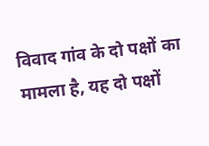विवाद गांव के दो पक्षों का मामला है, यह दो पक्षों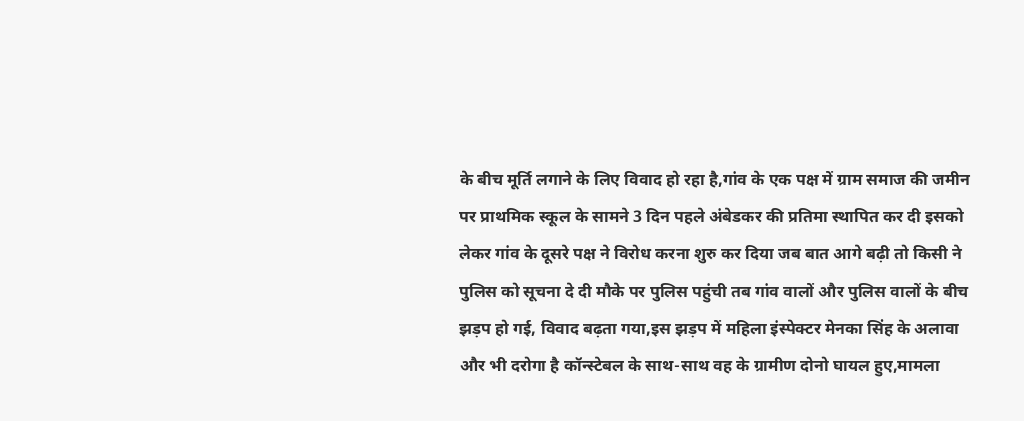के बीच मूर्ति लगाने के लिए विवाद हो रहा है,गांव के एक पक्ष में ग्राम समाज की जमीन पर प्राथमिक स्कूल के सामने 3 दिन पहले अंबेडकर की प्रतिमा स्थापित कर दी इसको लेकर गांव के दूसरे पक्ष ने विरोध करना शुरु कर दिया जब बात आगे बढ़ी तो किसी ने पुलिस को सूचना दे दी मौके पर पुलिस पहुंची तब गांव वालों और पुलिस वालों के बीच झड़प हो गई, विवाद बढ़ता गया,इस झड़प में महिला इंस्पेक्टर मेनका सिंह के अलावा और भी दरोगा है कॉन्स्टेबल के साथ-साथ वह के ग्रामीण दोनो घायल हुए,मामला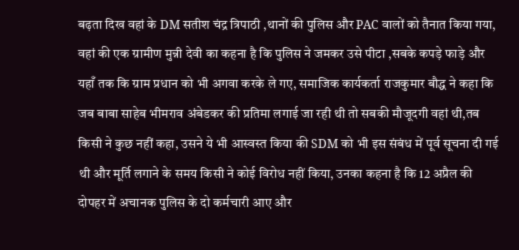बढ़ता दिख वहां के DM सतीश चंद्र त्रिपाठी ,थानों की पुलिस और PAC वालों को तैनात किया गया, वहां की एक ग्रामीण मुन्नी देवी का कहना है कि पुलिस ने जमकर उसे पीटा ,सबके कपड़े फाड़े और यहाँ तक कि ग्राम प्रधान को भी अगवा करके ले गए, समाजिक कार्यकर्ता राजकुमार बौद्ध ने कहा कि जब बाबा साहेब भीमराव अंबेडकर की प्रतिमा लगाई जा रही थी तो सबकी मौजूदगी वहां थी,तब किसी ने कुछ नहीं कहा, उसने ये भी आस्वस्त किया की SDM को भी इस संबंध में पूर्व सूचना दी गई थी और मूर्ति लगाने के समय किसी ने कोई विरोध नहीं किया, उनका कहना है कि 12 अप्रैल की दोपहर में अचानक पुलिस के दो कर्मचारी आए और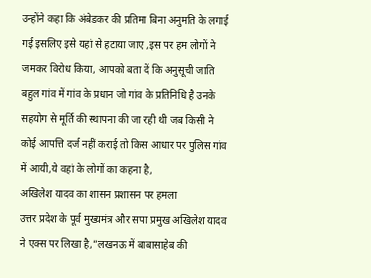उन्होंने कहा कि अंबेडकर की प्रतिमा बिना अनुमति के लगाई गई इसलिए इसे यहां से हटाया जाए ,इस पर हम लोगों ने जमकर विरोध किया, आपको बता दें कि अनुसूची जाति बहुल गांव में गांव के प्रधान जो गांव के प्रतिनिधि है उनके सहयोग से मूर्ति की स्थापना की जा रही थी जब किसी ने कोई आपत्ति दर्ज नहीं कराई तो किस आधार पर पुलिस गांव में आयी,ये वहां के लोगों का कहना है,
अखिलेश यादव का शासन प्रशासन पर हमला
उत्तर प्रदेश के पूर्व मुख्यमंत्र और सपा प्रमुख अखिलेश यादव ने एक्स पर लिखा है,”लखनऊ में बाबासाहेब की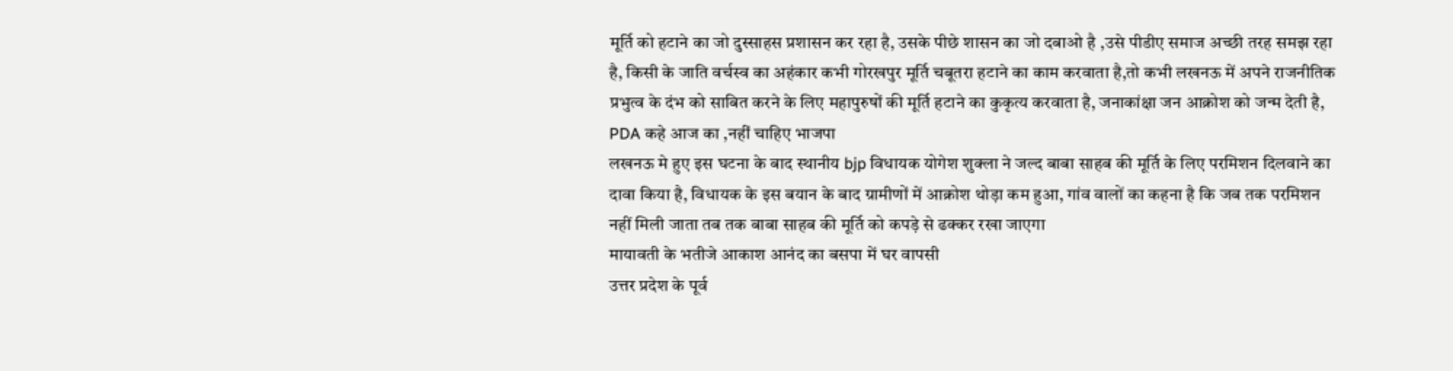मूर्ति को हटाने का जो दुस्साहस प्रशासन कर रहा है, उसके पीछे शासन का जो दबाओ है ,उसे पीडीए समाज अच्छी तरह समझ रहा है, किसी के जाति वर्चस्व का अहंकार कभी गोरखपुर मूर्ति चबूतरा हटाने का काम करवाता है,तो कभी लखनऊ में अपने राजनीतिक प्रभुत्व के दंभ को साबित करने के लिए महापुरुषों की मूर्ति हटाने का कुकृत्य करवाता है, जनाकांक्षा जन आक्रोश को जन्म देती है, PDA कहे आज का ,नहीं चाहिए भाजपा
लखनऊ मे हुए इस घटना के बाद स्थानीय bjp विधायक योगेश शुक्ला ने जल्द बाबा साहब की मूर्ति के लिए परमिशन दिलवाने का दावा किया है, विधायक के इस बयान के बाद ग्रामीणों में आक्रोश थोड़ा कम हुआ, गांव वालों का कहना है कि जब तक परमिशन नहीं मिली जाता तब तक बाबा साहब की मूर्ति को कपड़े से ढक्कर रखा जाएगा
मायावती के भतीजे आकाश आनंद का बसपा में घर वापसी
उत्तर प्रदेश के पूर्व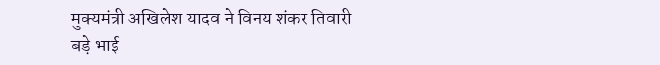मुक्यमंत्री अखिलेश यादव ने विनय शंकर तिवारी बड़े भाई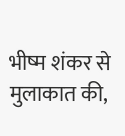भीष्म शंकर से मुलाकात की,